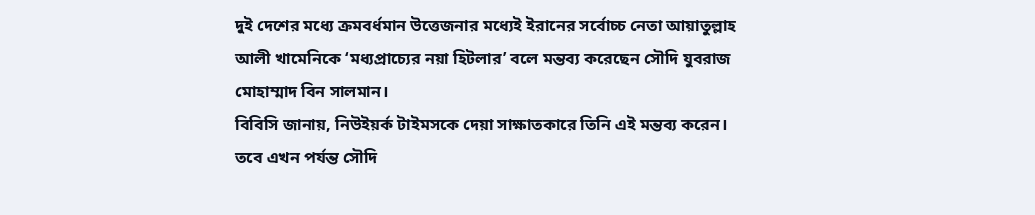দুই দেশের মধ্যে ক্রমবর্ধমান উত্তেজনার মধ্যেই ইরানের সর্বোচ্চ নেতা আয়াতুল্লাহ আলী খামেনিকে ‘মধ্যপ্রাচ্যের নয়া হিটলার’ বলে মন্তব্য করেছেন সৌদি যুবরাজ মোহাম্মাদ বিন সালমান।
বিবিসি জানায়, নিউইয়র্ক টাইমসকে দেয়া সাক্ষাতকারে তিনি এই মন্তব্য করেন। তবে এখন পর্যন্ত সৌদি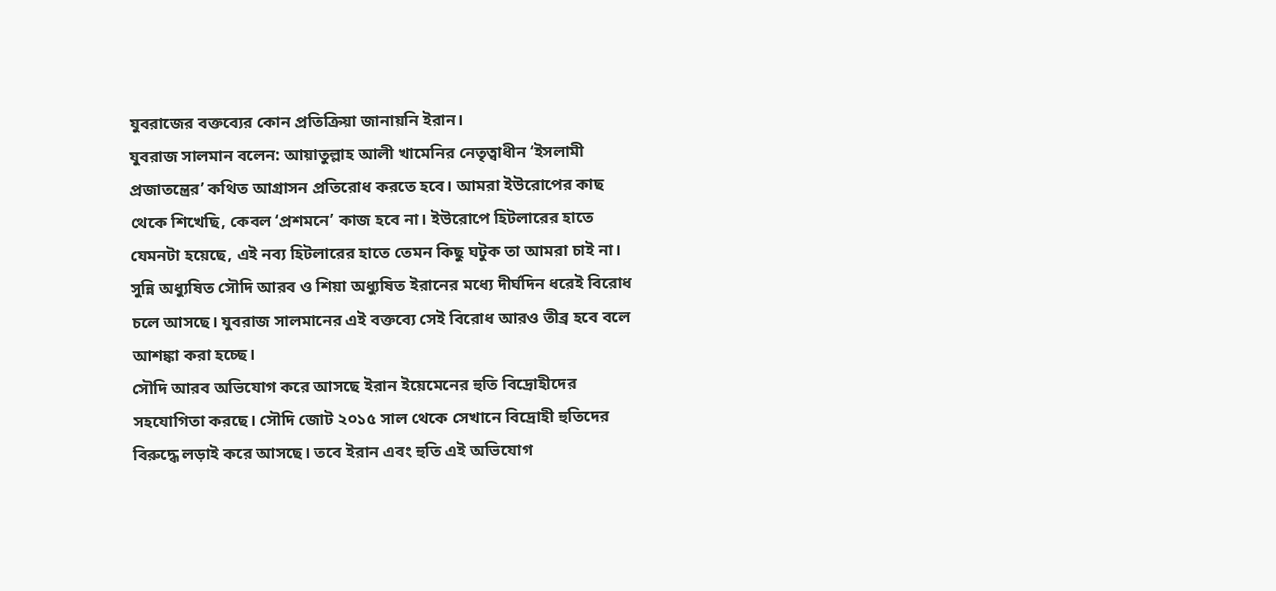যুবরাজের বক্তব্যের কোন প্রতিক্রিয়া জানায়নি ইরান।
যুবরাজ সালমান বলেন: আয়াতুল্লাহ আলী খামেনির নেতৃত্বাধীন ‘ইসলামী প্রজাতন্ত্রের’ কথিত আগ্রাসন প্রতিরোধ করতে হবে। আমরা ইউরোপের কাছ থেকে শিখেছি, কেবল ‘প্রশমনে’ কাজ হবে না। ইউরোপে হিটলারের হাতে যেমনটা হয়েছে, এই নব্য হিটলারের হাতে তেমন কিছু ঘটুক তা আমরা চাই না।
সুন্নি অধ্যুষিত সৌদি আরব ও শিয়া অধ্যুষিত ইরানের মধ্যে দীর্ঘদিন ধরেই বিরোধ চলে আসছে। যুবরাজ সালমানের এই বক্তব্যে সেই বিরোধ আরও তীব্র হবে বলে আশঙ্কা করা হচ্ছে।
সৌদি আরব অভিযোগ করে আসছে ইরান ইয়েমেনের হুতি বিদ্রোহীদের সহযোগিতা করছে। সৌদি জোট ২০১৫ সাল থেকে সেখানে বিদ্রোহী হুতিদের বিরুদ্ধে লড়াই করে আসছে। তবে ইরান এবং হুতি এই অভিযোগ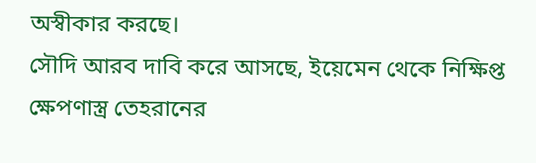অস্বীকার করছে।
সৌদি আরব দাবি করে আসছে, ইয়েমেন থেকে নিক্ষিপ্ত ক্ষেপণাস্ত্র তেহরানের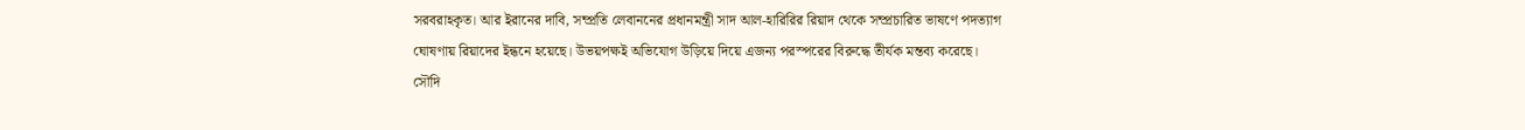সরবরাহকৃত। আর ইরানের দাবি, সম্প্রতি লেবাননের প্রধানমন্ত্রী সাদ আল-হারিরির রিয়াদ থেকে সম্প্রচারিত ভাষণে পদত্যাগ ঘোষণায় রিয়াদের ইন্ধনে হয়েছে। উভয়পক্ষই অভিযোগ উড়িয়ে দিয়ে এজন্য পরস্পরের বিরুদ্ধে তীর্যক মন্তব্য করেছে।
সৌদি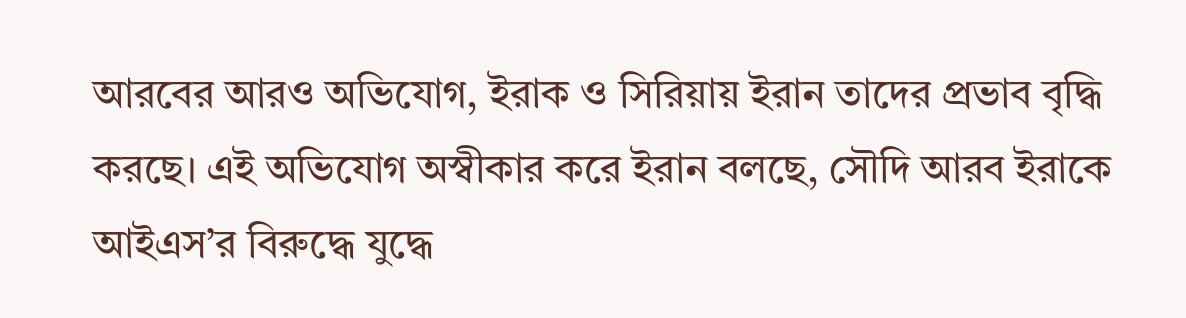আরবের আরও অভিযোগ, ইরাক ও সিরিয়ায় ইরান তাদের প্রভাব বৃদ্ধি করছে। এই অভিযোগ অস্বীকার করে ইরান বলছে, সৌদি আরব ইরাকে আইএস’র বিরুদ্ধে যুদ্ধে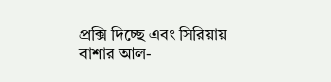প্রক্সি দিচ্ছে এবং সিরিয়ায় বাশার আল-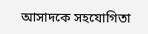আসাদকে সহযোগিতা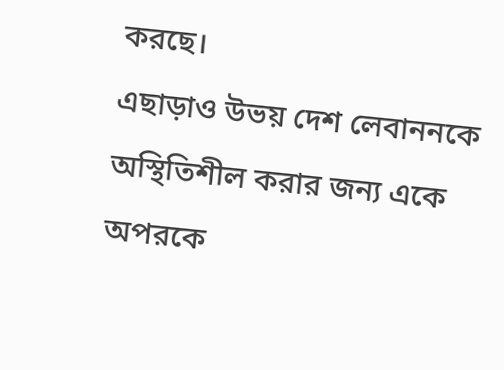করছে।
এছাড়াও উভয় দেশ লেবাননকে অস্থিতিশীল করার জন্য একে অপরকে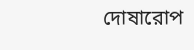দোষারোপ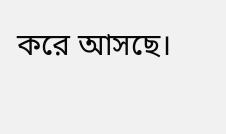করে আসছে।